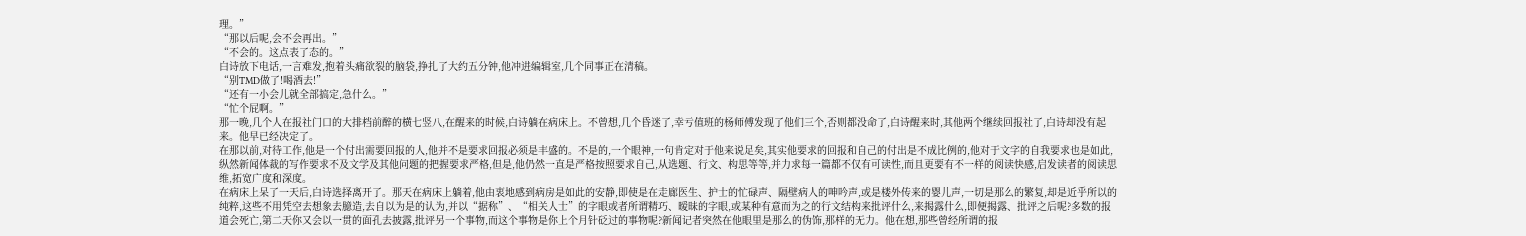理。”
“那以后呢,会不会再出。”
“不会的。这点表了态的。”
白诗放下电话,一言难发,抱着头痛欲裂的脑袋,挣扎了大约五分钟,他冲进编辑室,几个同事正在清稿。
“别TMD做了!喝酒去!”
“还有一小会儿就全部搞定,急什么。”
“忙个屁啊。”
那一晚,几个人在报社门口的大排档前醉的横七竖八,在醒来的时候,白诗躺在病床上。不曾想,几个昏迷了,幸亏值班的杨师傅发现了他们三个,否则都没命了,白诗醒来时,其他两个继续回报社了,白诗却没有起来。他早已经决定了。
在那以前,对待工作,他是一个付出需要回报的人,他并不是要求回报必须是丰盛的。不是的,一个眼神,一句肯定对于他来说足矣,其实他要求的回报和自己的付出是不成比例的,他对于文字的自我要求也是如此,纵然新闻体裁的写作要求不及文学及其他问题的把握要求严格,但是,他仍然一直是严格按照要求自己,从选题、行文、构思等等,并力求每一篇都不仅有可读性,而且更要有不一样的阅读快感,启发读者的阅读思维,拓宽广度和深度。
在病床上呆了一天后,白诗选择离开了。那天在病床上躺着,他由衷地感到病房是如此的安静,即使是在走廊医生、护士的忙碌声、隔壁病人的呻吟声,或是楼外传来的婴儿声,一切是那么的繁复,却是近乎所以的纯粹,这些不用凭空去想象去臆造,去自以为是的认为,并以“据称”、“相关人士”的字眼或者所谓精巧、暧昧的字眼,或某种有意而为之的行文结构来批评什么,来揭露什么,即便揭露、批评之后呢?多数的报道会死亡,第二天你又会以一贯的面孔去披露,批评另一个事物,而这个事物是你上个月针砭过的事物呢?新闻记者突然在他眼里是那么的伪饰,那样的无力。他在想,那些曾经所谓的报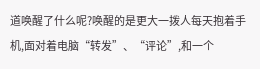道唤醒了什么呢?唤醒的是更大一拨人每天抱着手机,面对着电脑“转发”、“评论”,和一个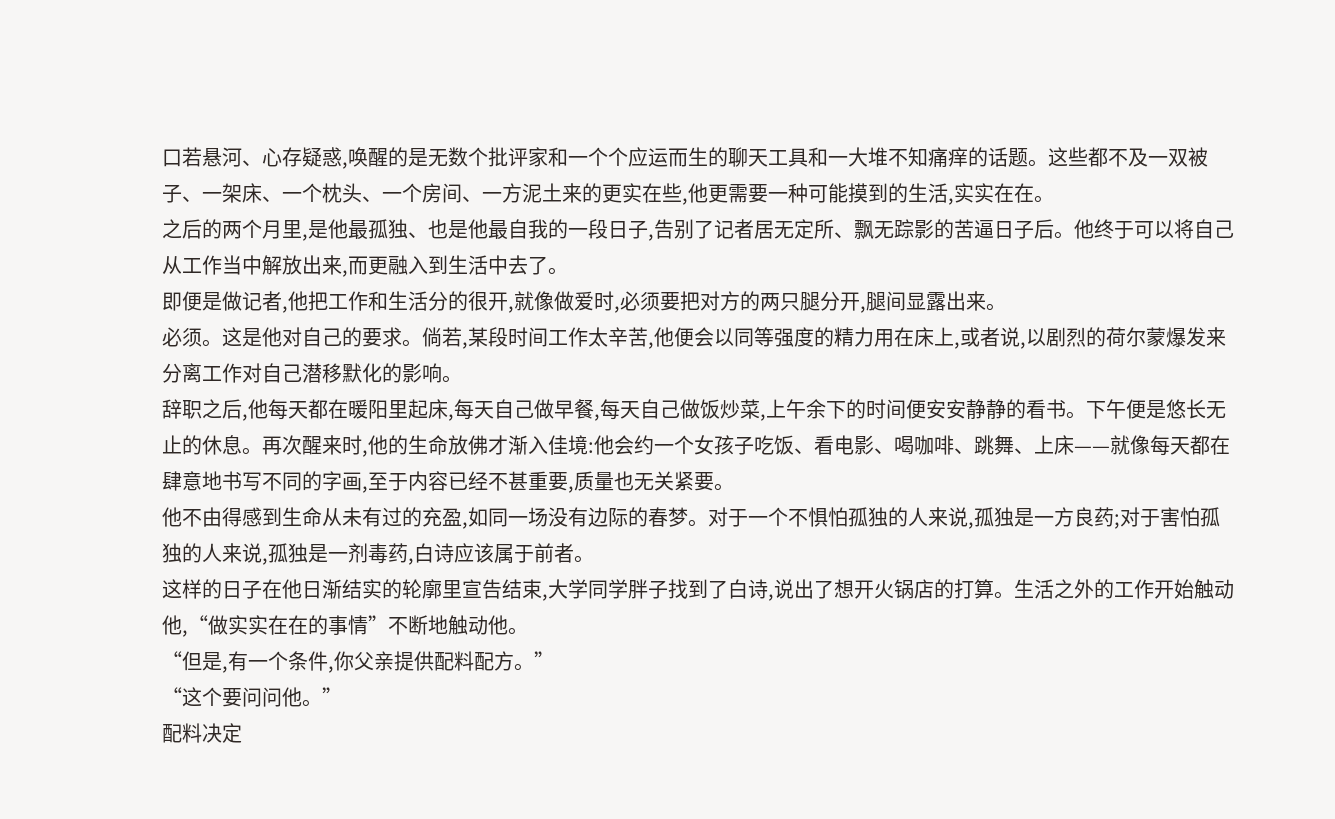口若悬河、心存疑惑,唤醒的是无数个批评家和一个个应运而生的聊天工具和一大堆不知痛痒的话题。这些都不及一双被子、一架床、一个枕头、一个房间、一方泥土来的更实在些,他更需要一种可能摸到的生活,实实在在。
之后的两个月里,是他最孤独、也是他最自我的一段日子,告别了记者居无定所、飘无踪影的苦逼日子后。他终于可以将自己从工作当中解放出来,而更融入到生活中去了。
即便是做记者,他把工作和生活分的很开,就像做爱时,必须要把对方的两只腿分开,腿间显露出来。
必须。这是他对自己的要求。倘若,某段时间工作太辛苦,他便会以同等强度的精力用在床上,或者说,以剧烈的荷尔蒙爆发来分离工作对自己潜移默化的影响。
辞职之后,他每天都在暖阳里起床,每天自己做早餐,每天自己做饭炒菜,上午余下的时间便安安静静的看书。下午便是悠长无止的休息。再次醒来时,他的生命放佛才渐入佳境:他会约一个女孩子吃饭、看电影、喝咖啡、跳舞、上床——就像每天都在肆意地书写不同的字画,至于内容已经不甚重要,质量也无关紧要。
他不由得感到生命从未有过的充盈,如同一场没有边际的春梦。对于一个不惧怕孤独的人来说,孤独是一方良药;对于害怕孤独的人来说,孤独是一剂毒药,白诗应该属于前者。
这样的日子在他日渐结实的轮廓里宣告结束,大学同学胖子找到了白诗,说出了想开火锅店的打算。生活之外的工作开始触动他,“做实实在在的事情”不断地触动他。
“但是,有一个条件,你父亲提供配料配方。”
“这个要问问他。”
配料决定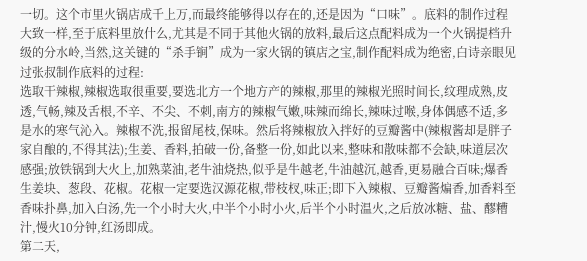一切。这个市里火锅店成千上万,而最终能够得以存在的,还是因为“口味”。底料的制作过程大致一样,至于底料里放什么,尤其是不同于其他火锅的放料,最后这点配料成为一个火锅提档升级的分水岭,当然,这关键的“杀手锏”成为一家火锅的镇店之宝,制作配料成为绝密,白诗亲眼见过张叔制作底料的过程:
选取干辣椒,辣椒选取很重要,要选北方一个地方产的辣椒,那里的辣椒光照时间长,纹理成熟,皮透,气畅,辣及舌根,不辛、不尖、不刺,南方的辣椒气嫩,味辣而绵长,辣味过喉,身体偶感不适,多是水的寒气沁入。辣椒不洗,报留尾枝,保味。然后将辣椒放入拌好的豆瓣酱中(辣椒酱却是胖子家自酿的,不得其法);生姜、香料,拍破一份,备整一份,如此以来,整味和散味都不会缺,味道层次感强;放铁锅到大火上,加熟菜油,老牛油烧热,似乎是牛越老,牛油越沉,越香,更易融合百味;爆香生姜块、葱段、花椒。花椒一定要选汉源花椒,带枝杈,味正;即下入辣椒、豆瓣酱煸香,加香料至香味扑鼻,加入白汤,先一个小时大火,中半个小时小火,后半个小时温火,之后放冰糖、盐、醪糟汁,慢火10分钟,红汤即成。
第二天,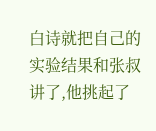白诗就把自己的实验结果和张叔讲了,他挑起了